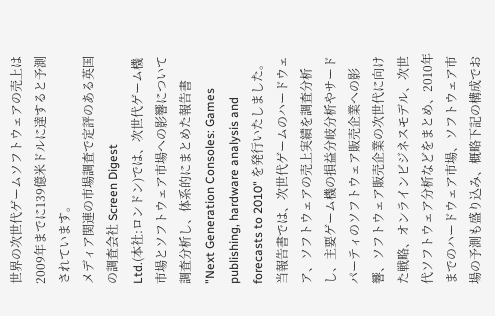世界の次世代ゲームソフトウェアの売上は2009年までに139億米ドルに達すると予測されています。
メディア関連の市場調査で定評のある英国の調査会社 Screen Digest
Ltd.(本社:ロンドン)では、次世代ゲーム機市場とソフトウェア市場への影響について調査分析し、体系的にまとめた報告書
"Next Generation Consoles: Games publishing, hardware analysis and
forecasts to 2010" を発行いたしました。
当報告書では、次世代ゲームのハードウェア、ソフトウェアの売上実績を調査分析し、主要ゲーム機の損益分岐分析やサードパーティのソフトウェア販売企業への影響、ソフトウェア販売企業の次世代に向けた戦略、オンラインビジネスモデル、次世代ソフトウェア分析などをまとめ、2010年までのハードウェア市場、ソフトウェア市場の予測も盛り込み、概略下記の構成でお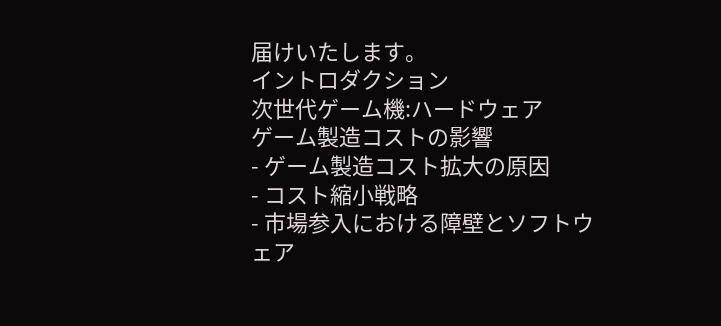届けいたします。
イントロダクション
次世代ゲーム機:ハードウェア
ゲーム製造コストの影響
- ゲーム製造コスト拡大の原因
- コスト縮小戦略
- 市場参入における障壁とソフトウェア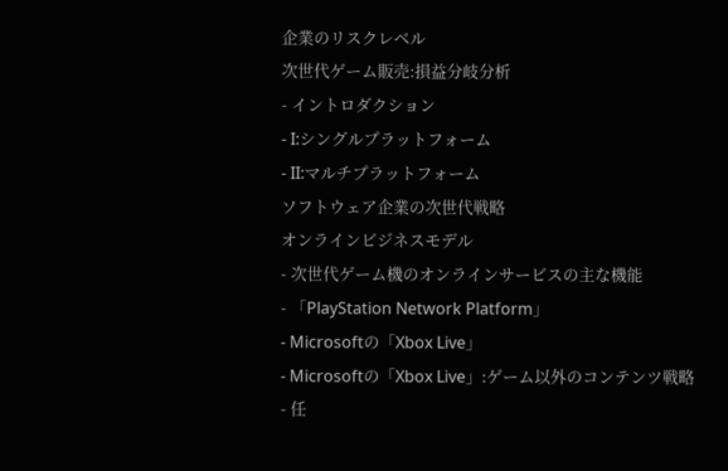企業のリスクレベル
次世代ゲーム販売:損益分岐分析
- イントロダクション
- I:シングルプラットフォーム
- II:マルチプラットフォーム
ソフトウェア企業の次世代戦略
オンラインビジネスモデル
- 次世代ゲーム機のオンラインサービスの主な機能
- 「PlayStation Network Platform」
- Microsoftの「Xbox Live」
- Microsoftの「Xbox Live」:ゲーム以外のコンテンツ戦略
- 任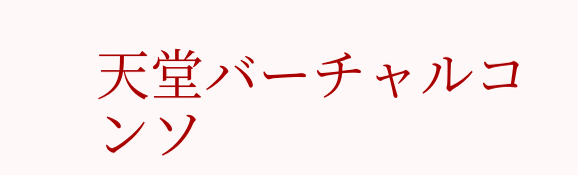天堂バーチャルコンソ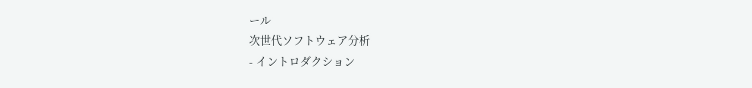ール
次世代ソフトウェア分析
- イントロダクション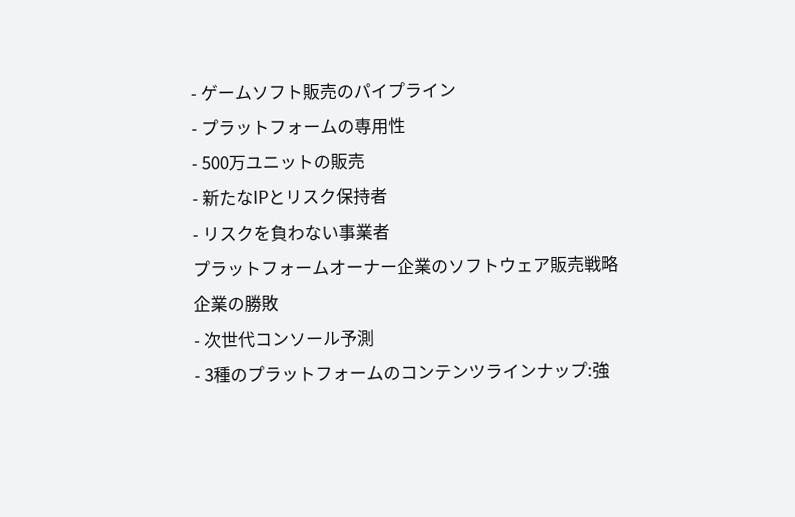- ゲームソフト販売のパイプライン
- プラットフォームの専用性
- 500万ユニットの販売
- 新たなIPとリスク保持者
- リスクを負わない事業者
プラットフォームオーナー企業のソフトウェア販売戦略
企業の勝敗
- 次世代コンソール予測
- 3種のプラットフォームのコンテンツラインナップ:強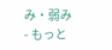み・弱み
- もっと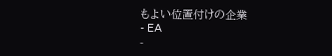もよい位置付けの企業
- EA
-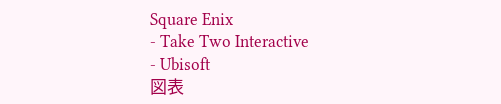Square Enix
- Take Two Interactive
- Ubisoft
図表